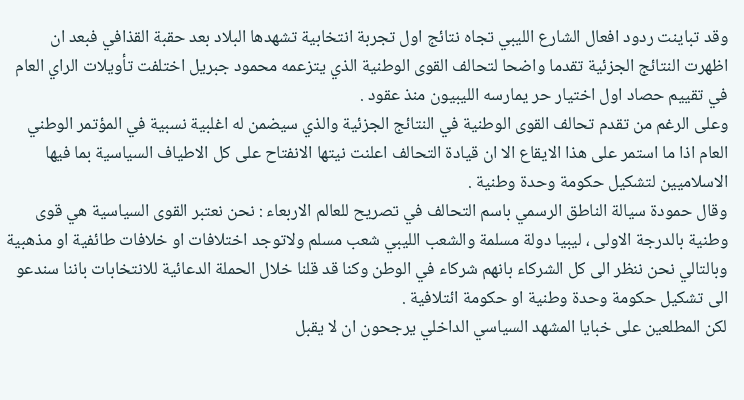وقد تباينت ردود افعال الشارع الليبي تجاه نتائج اول تجربة انتخابية تشهدها البلاد بعد حقبة القذافي فبعد ان اظهرت النتائج الجزئية تقدما واضحا لتحالف القوى الوطنية الذي يتزعمه محمود جبريل اختلفت تأويلات الراي العام في تقييم حصاد اول اختيار حر يمارسه الليبيون منذ عقود .
وعلى الرغم من تقدم تحالف القوى الوطنية في النتائج الجزئية والذي سيضمن له اغلبية نسبية في المؤتمر الوطني العام اذا ما استمر على هذا الايقاع الا ان قيادة التحالف اعلنت نيتها الانفتاح على كل الاطياف السياسية بما فيها الاسلاميين لتشكيل حكومة وحدة وطنية .
وقال حمودة سيالة الناطق الرسمي باسم التحالف في تصريح للعالم الاربعاء : نحن نعتبر القوى السياسية هي قوى وطنية بالدرجة الاولى ، ليبيا دولة مسلمة والشعب الليبي شعب مسلم ولاتوجد اختلافات او خلافات طائفية او مذهبية وبالتالي نحن ننظر الى كل الشركاء بانهم شركاء في الوطن وكنا قد قلنا خلال الحملة الدعائية للانتخابات باننا سندعو الى تشكيل حكومة وحدة وطنية او حكومة ائتلافية .
لكن المطلعين على خبايا المشهد السياسي الداخلي يرجحون ان لا يقبل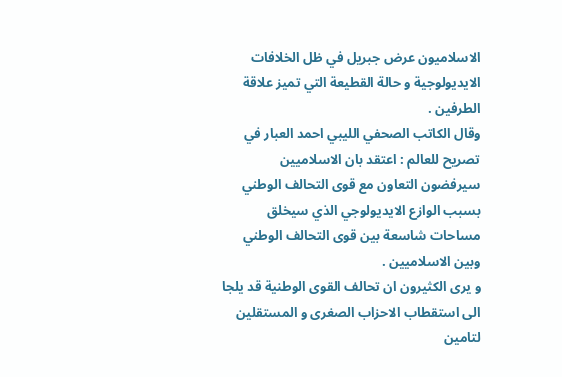الاسلاميون عرض جبريل في ظل الخلافات الايديولوجية و حالة القطيعة التي تميز علاقة الطرفين .
وقال الكاتب الصحفي الليبي احمد العبار في تصريح للعالم : اعتقد بان الاسلاميين سيرفضون التعاون مع قوى التحالف الوطني بسبب الوازع الايديولوجي الذي سيخلق مساحات شاسعة بين قوى التحالف الوطني وبين الاسلاميين .
و يرى الكثيرون ان تحالف القوى الوطنية قد يلجا الى استقطاب الاحزاب الصغرى و المستقلين لتامين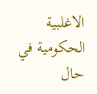الاغلبية الحكومية في حال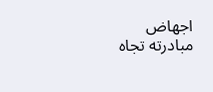اجهاض مبادرته تجاه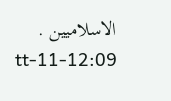الاسلاميين .
tt-11-12:09